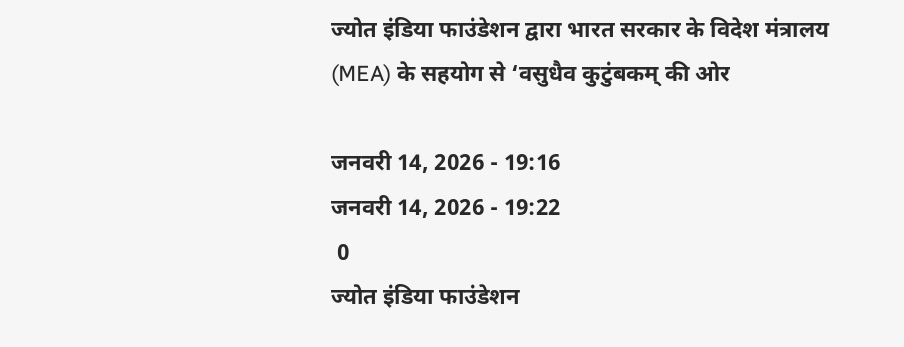ज्योत इंडिया फाउंडेशन द्वारा भारत सरकार के विदेश मंत्रालय (MEA) के सहयोग से ‘वसुधैव कुटुंबकम् की ओर

जनवरी 14, 2026 - 19:16
जनवरी 14, 2026 - 19:22
 0
ज्योत इंडिया फाउंडेशन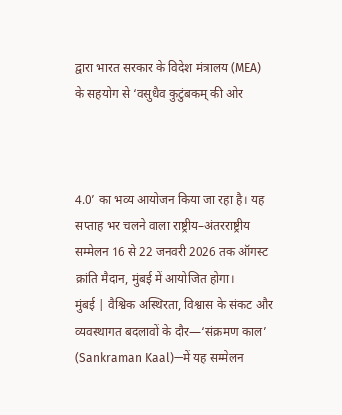द्वारा भारत सरकार के विदेश मंत्रालय (MEA) के सहयोग से ‘वसुधैव कुटुंबकम् की ओर



4.0’ का भव्य आयोजन किया जा रहा है। यह सप्ताह भर चलने वाला राष्ट्रीय–अंतरराष्ट्रीय सम्मेलन 16 से 22 जनवरी 2026 तक ऑगस्ट क्रांति मैदान, मुंबई में आयोजित होगा।
मुंबई | वैश्विक अस्थिरता, विश्वास के संकट और व्यवस्थागत बदलावों के दौर—‘संक्रमण काल’ (Sankraman Kaal)—में यह सम्मेलन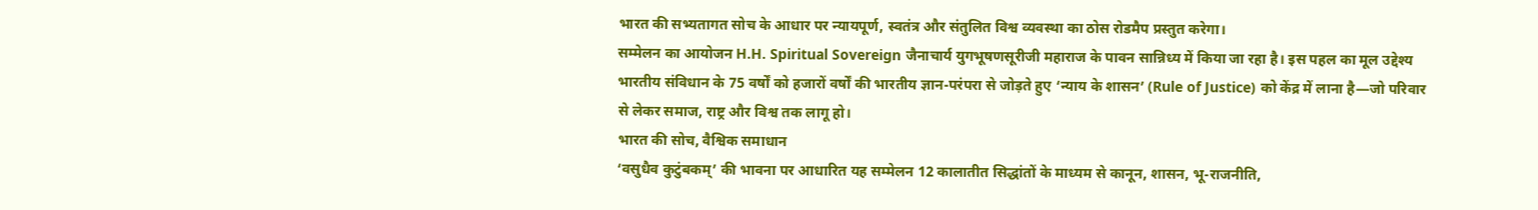भारत की सभ्यतागत सोच के आधार पर न्यायपूर्ण, स्वतंत्र और संतुलित विश्व व्यवस्था का ठोस रोडमैप प्रस्तुत करेगा।
सम्मेलन का आयोजन H.H. Spiritual Sovereign जैनाचार्य युगभूषणसूरीजी महाराज के पावन सान्निध्य में किया जा रहा है। इस पहल का मूल उद्देश्य भारतीय संविधान के 75 वर्षों को हजारों वर्षों की भारतीय ज्ञान-परंपरा से जोड़ते हुए ‘न्याय के शासन’ (Rule of Justice) को केंद्र में लाना है—जो परिवार से लेकर समाज, राष्ट्र और विश्व तक लागू हो।
भारत की सोच, वैश्विक समाधान
‘वसुधैव कुटुंबकम्’ की भावना पर आधारित यह सम्मेलन 12 कालातीत सिद्धांतों के माध्यम से कानून, शासन, भू-राजनीति,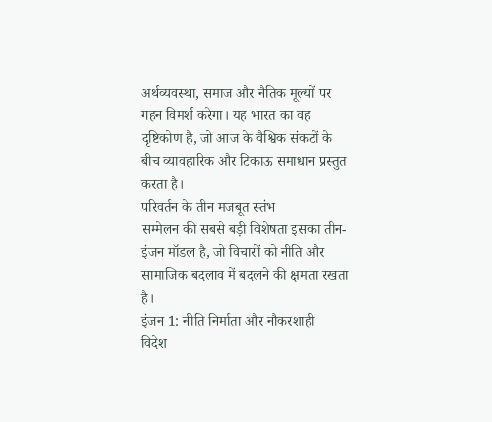अर्थव्यवस्था, समाज और नैतिक मूल्यों पर गहन विमर्श करेगा। यह भारत का वह दृष्टिकोण है, जो आज के वैश्विक संकटों के बीच व्यावहारिक और टिकाऊ समाधान प्रस्तुत करता है।
परिवर्तन के तीन मजबूत स्तंभ
सम्मेलन की सबसे बड़ी विशेषता इसका तीन-इंजन मॉडल है, जो विचारों को नीति और सामाजिक बदलाव में बदलने की क्षमता रखता है।
इंजन 1: नीति निर्माता और नौकरशाही
विदेश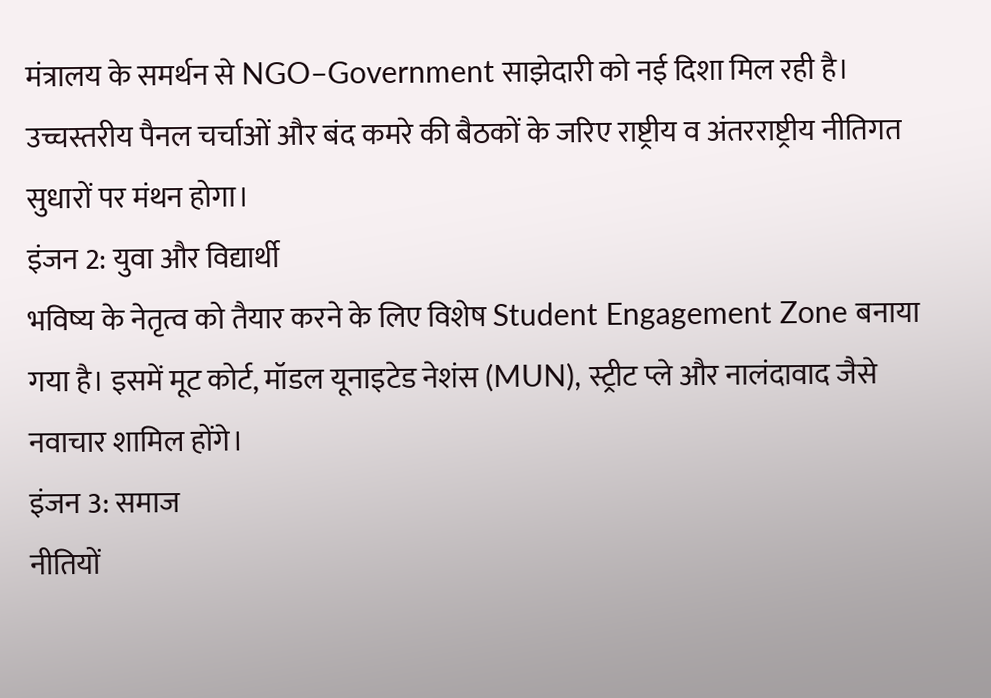मंत्रालय के समर्थन से NGO–Government साझेदारी को नई दिशा मिल रही है। उच्चस्तरीय पैनल चर्चाओं और बंद कमरे की बैठकों के जरिए राष्ट्रीय व अंतरराष्ट्रीय नीतिगत सुधारों पर मंथन होगा।
इंजन 2: युवा और विद्यार्थी
भविष्य के नेतृत्व को तैयार करने के लिए विशेष Student Engagement Zone बनाया गया है। इसमें मूट कोर्ट, मॉडल यूनाइटेड नेशंस (MUN), स्ट्रीट प्ले और नालंदावाद जैसे नवाचार शामिल होंगे।
इंजन 3: समाज
नीतियों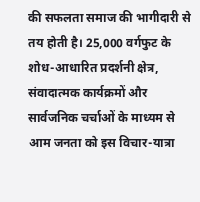की सफलता समाज की भागीदारी से तय होती है। 25,000 वर्गफुट के शोध-आधारित प्रदर्शनी क्षेत्र, संवादात्मक कार्यक्रमों और सार्वजनिक चर्चाओं के माध्यम से आम जनता को इस विचार-यात्रा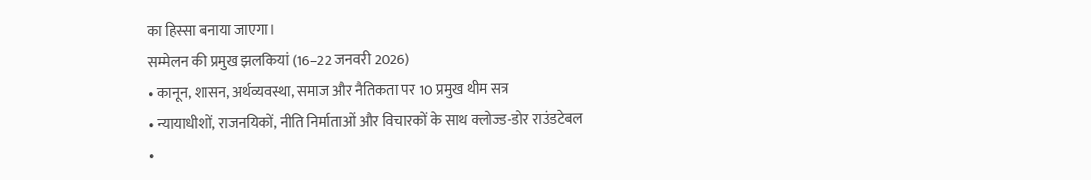का हिस्सा बनाया जाएगा।
सम्मेलन की प्रमुख झलकियां (16–22 जनवरी 2026)
• कानून, शासन, अर्थव्यवस्था, समाज और नैतिकता पर 10 प्रमुख थीम सत्र
• न्यायाधीशों, राजनयिकों, नीति निर्माताओं और विचारकों के साथ क्लोज्ड-डोर राउंडटेबल
•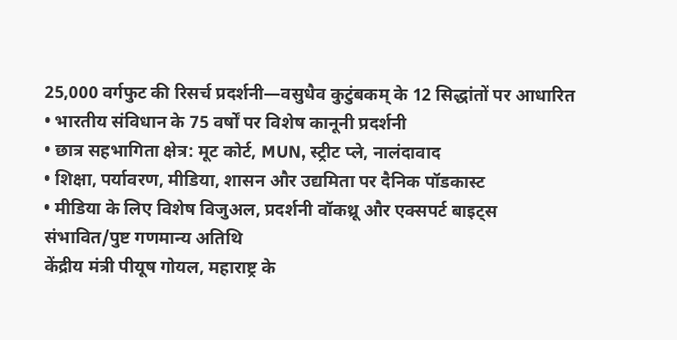25,000 वर्गफुट की रिसर्च प्रदर्शनी—वसुधैव कुटुंबकम् के 12 सिद्धांतों पर आधारित
• भारतीय संविधान के 75 वर्षों पर विशेष कानूनी प्रदर्शनी
• छात्र सहभागिता क्षेत्र: मूट कोर्ट, MUN, स्ट्रीट प्ले, नालंदावाद
• शिक्षा, पर्यावरण, मीडिया, शासन और उद्यमिता पर दैनिक पॉडकास्ट
• मीडिया के लिए विशेष विजुअल, प्रदर्शनी वॉकथ्रू और एक्सपर्ट बाइट्स
संभावित/पुष्ट गणमान्य अतिथि
केंद्रीय मंत्री पीयूष गोयल, महाराष्ट्र के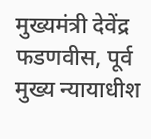मुख्यमंत्री देवेंद्र फडणवीस, पूर्व मुख्य न्यायाधीश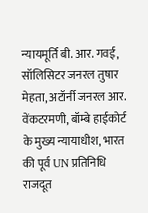न्यायमूर्ति बी. आर. गवई, सॉलिसिटर जनरल तुषार मेहता, अटॉर्नी जनरल आर. वेंकटरमणी, बॉम्बे हाईकोर्ट के मुख्य न्यायाधीश, भारत की पूर्व UN प्रतिनिधि राजदूत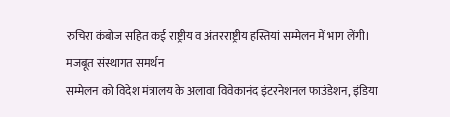रुचिरा कंबोज सहित कई राष्ट्रीय व अंतरराष्ट्रीय हस्तियां सम्मेलन में भाग लेंगी।
मजबूत संस्थागत समर्थन
सम्मेलन को विदेश मंत्रालय के अलावा विवेकानंद इंटरनेशनल फाउंडेशन, इंडिया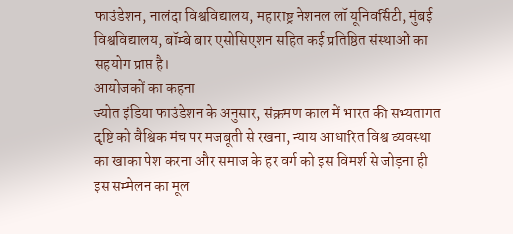फाउंडेशन, नालंदा विश्वविद्यालय, महाराष्ट्र नेशनल लॉ यूनिवर्सिटी, मुंबई विश्वविद्यालय, बॉम्बे बार एसोसिएशन सहित कई प्रतिष्ठित संस्थाओं का सहयोग प्राप्त है।
आयोजकों का कहना
ज्योत इंडिया फाउंडेशन के अनुसार, संक्रमण काल में भारत की सभ्यतागत दृष्टि को वैश्विक मंच पर मजबूती से रखना, न्याय आधारित विश्व व्यवस्था का खाका पेश करना और समाज के हर वर्ग को इस विमर्श से जोड़ना ही इस सम्मेलन का मूल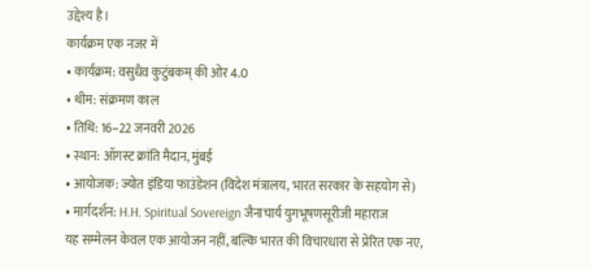उद्देश्य है।
कार्यक्रम एक नजर में
• कार्यक्रम: वसुधैव कुटुंबकम् की ओर 4.0
• थीम: संक्रमण काल
• तिथि: 16–22 जनवरी 2026
• स्थान: ऑगस्ट क्रांति मैदान, मुंबई
• आयोजक: ज्योत इंडिया फाउंडेशन (विदेश मंत्रालय, भारत सरकार के सहयोग से)
• मार्गदर्शन: H.H. Spiritual Sovereign जैनाचार्य युगभूषणसूरीजी महाराज
यह सम्मेलन केवल एक आयोजन नहीं, बल्कि भारत की विचारधारा से प्रेरित एक नए,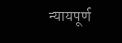न्यायपूर्ण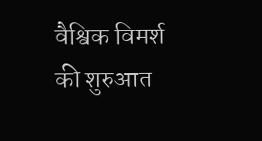वैश्विक विमर्श की शुरुआत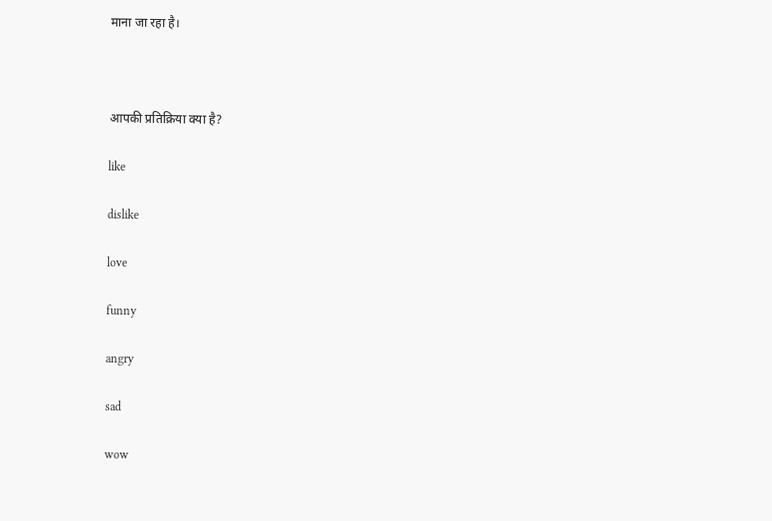माना जा रहा है।



आपकी प्रतिक्रिया क्या है?

like

dislike

love

funny

angry

sad

wow